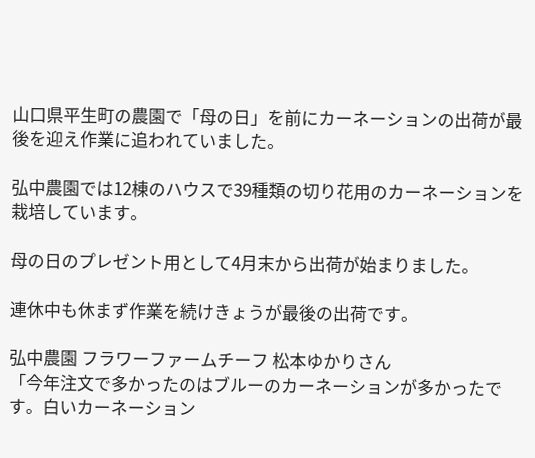山口県平生町の農園で「母の日」を前にカーネーションの出荷が最後を迎え作業に追われていました。

弘中農園では12棟のハウスで39種類の切り花用のカーネーションを栽培しています。

母の日のプレゼント用として4月末から出荷が始まりました。

連休中も休まず作業を続けきょうが最後の出荷です。

弘中農園 フラワーファームチーフ 松本ゆかりさん
「今年注文で多かったのはブルーのカーネーションが多かったです。白いカーネーション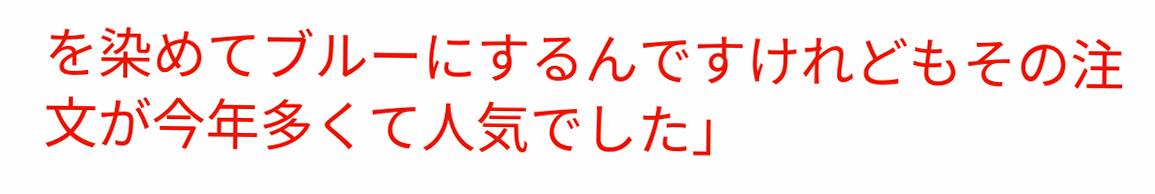を染めてブルーにするんですけれどもその注文が今年多くて人気でした」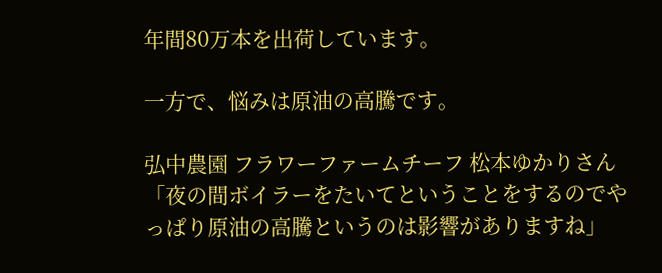年間80万本を出荷しています。

一方で、悩みは原油の高騰です。

弘中農園 フラワーファームチーフ 松本ゆかりさん
「夜の間ボイラーをたいてということをするのでやっぱり原油の高騰というのは影響がありますね」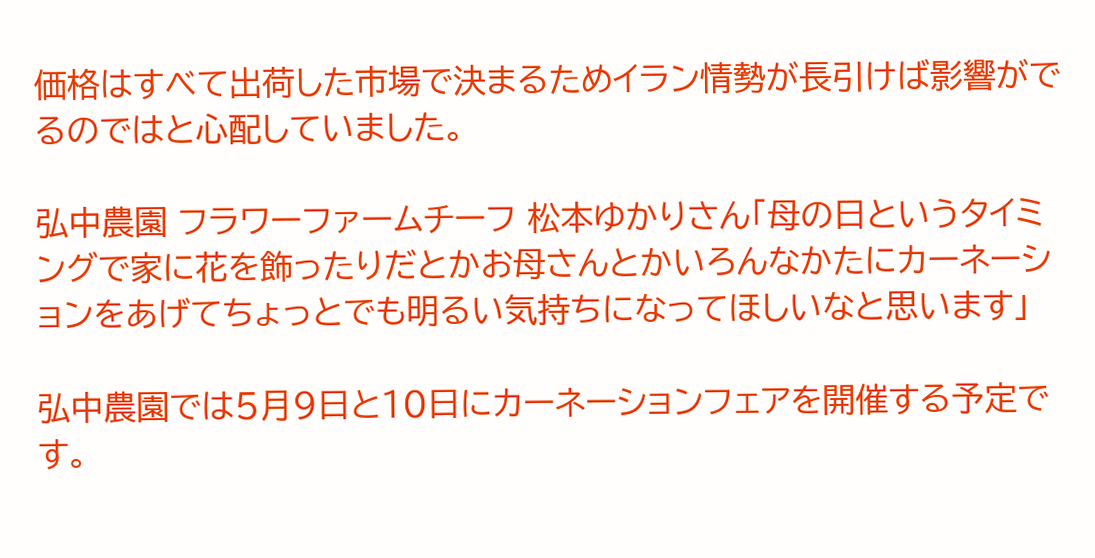価格はすべて出荷した市場で決まるためイラン情勢が長引けば影響がでるのではと心配していました。

弘中農園 フラワーファームチーフ 松本ゆかりさん「母の日というタイミングで家に花を飾ったりだとかお母さんとかいろんなかたにカーネーションをあげてちょっとでも明るい気持ちになってほしいなと思います」

弘中農園では5月9日と10日にカーネーションフェアを開催する予定です。